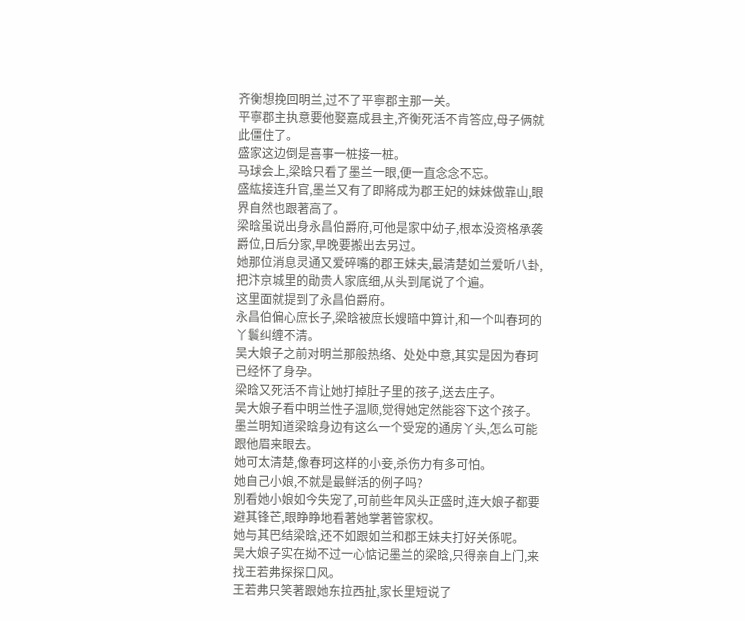齐衡想挽回明兰,过不了平寧郡主那一关。
平寧郡主执意要他娶嘉成县主,齐衡死活不肯答应,母子俩就此僵住了。
盛家这边倒是喜事一桩接一桩。
马球会上,梁晗只看了墨兰一眼,便一直念念不忘。
盛紘接连升官,墨兰又有了即將成为郡王妃的妹妹做靠山,眼界自然也跟著高了。
梁晗虽说出身永昌伯爵府,可他是家中幼子,根本没资格承袭爵位,日后分家,早晚要搬出去另过。
她那位消息灵通又爱碎嘴的郡王妹夫,最清楚如兰爱听八卦,把汴京城里的勛贵人家底细,从头到尾说了个遍。
这里面就提到了永昌伯爵府。
永昌伯偏心庶长子,梁晗被庶长嫂暗中算计,和一个叫春珂的丫鬟纠缠不清。
吴大娘子之前对明兰那般热络、处处中意,其实是因为春珂已经怀了身孕。
梁晗又死活不肯让她打掉肚子里的孩子,送去庄子。
吴大娘子看中明兰性子温顺,觉得她定然能容下这个孩子。
墨兰明知道梁晗身边有这么一个受宠的通房丫头,怎么可能跟他眉来眼去。
她可太清楚,像春珂这样的小妾,杀伤力有多可怕。
她自己小娘,不就是最鲜活的例子吗?
別看她小娘如今失宠了,可前些年风头正盛时,连大娘子都要避其锋芒,眼睁睁地看著她掌著管家权。
她与其巴结梁晗,还不如跟如兰和郡王妹夫打好关係呢。
吴大娘子实在拗不过一心惦记墨兰的梁晗,只得亲自上门,来找王若弗探探口风。
王若弗只笑著跟她东拉西扯,家长里短说了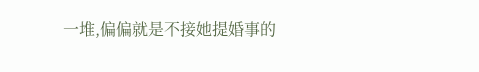一堆,偏偏就是不接她提婚事的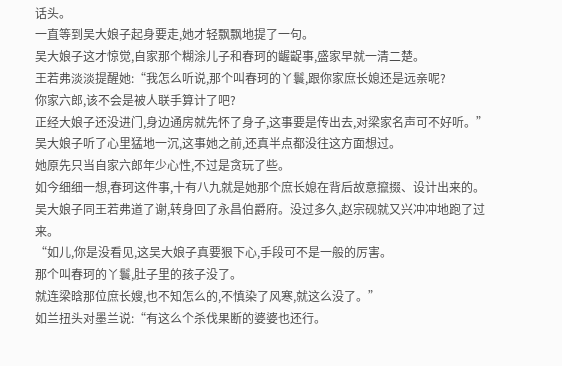话头。
一直等到吴大娘子起身要走,她才轻飘飘地提了一句。
吴大娘子这才惊觉,自家那个糊涂儿子和春珂的齷齪事,盛家早就一清二楚。
王若弗淡淡提醒她:“我怎么听说,那个叫春珂的丫鬟,跟你家庶长媳还是远亲呢?
你家六郎,该不会是被人联手算计了吧?
正经大娘子还没进门,身边通房就先怀了身子,这事要是传出去,对梁家名声可不好听。”
吴大娘子听了心里猛地一沉,这事她之前,还真半点都没往这方面想过。
她原先只当自家六郎年少心性,不过是贪玩了些。
如今细细一想,春珂这件事,十有八九就是她那个庶长媳在背后故意攛掇、设计出来的。
吴大娘子同王若弗道了谢,转身回了永昌伯爵府。没过多久,赵宗砚就又兴冲冲地跑了过来。
“如儿,你是没看见,这吴大娘子真要狠下心,手段可不是一般的厉害。
那个叫春珂的丫鬟,肚子里的孩子没了。
就连梁晗那位庶长嫂,也不知怎么的,不慎染了风寒,就这么没了。”
如兰扭头对墨兰说:“有这么个杀伐果断的婆婆也还行。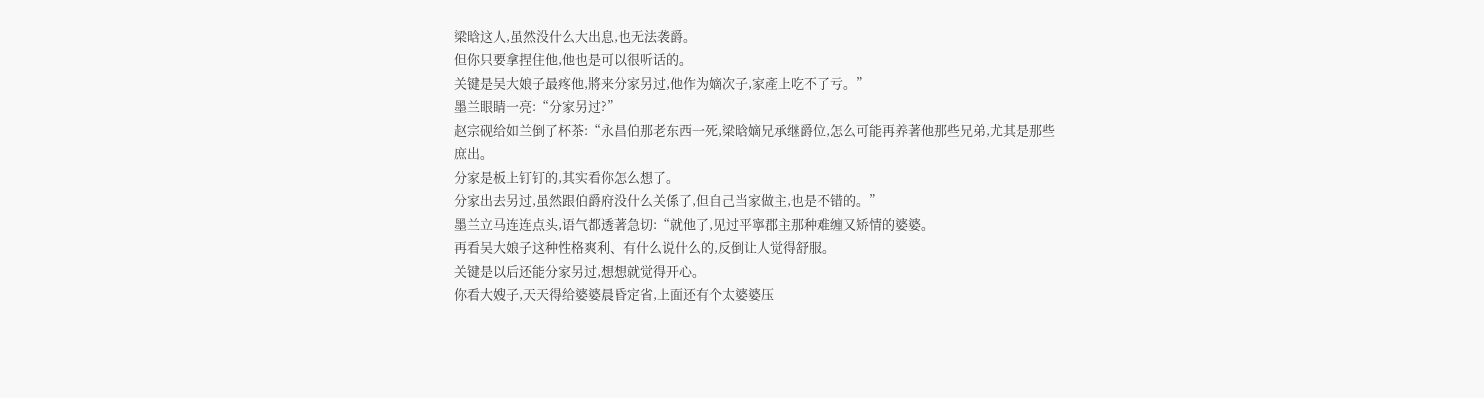梁晗这人,虽然没什么大出息,也无法袭爵。
但你只要拿捏住他,他也是可以很听话的。
关键是吴大娘子最疼他,將来分家另过,他作为嫡次子,家產上吃不了亏。”
墨兰眼睛一亮:“分家另过?”
赵宗砚给如兰倒了杯茶:“永昌伯那老东西一死,梁晗嫡兄承继爵位,怎么可能再养著他那些兄弟,尤其是那些庶出。
分家是板上钉钉的,其实看你怎么想了。
分家出去另过,虽然跟伯爵府没什么关係了,但自己当家做主,也是不错的。”
墨兰立马连连点头,语气都透著急切:“就他了,见过平寧郡主那种难缠又矫情的婆婆。
再看吴大娘子这种性格爽利、有什么说什么的,反倒让人觉得舒服。
关键是以后还能分家另过,想想就觉得开心。
你看大嫂子,天天得给婆婆晨昏定省,上面还有个太婆婆压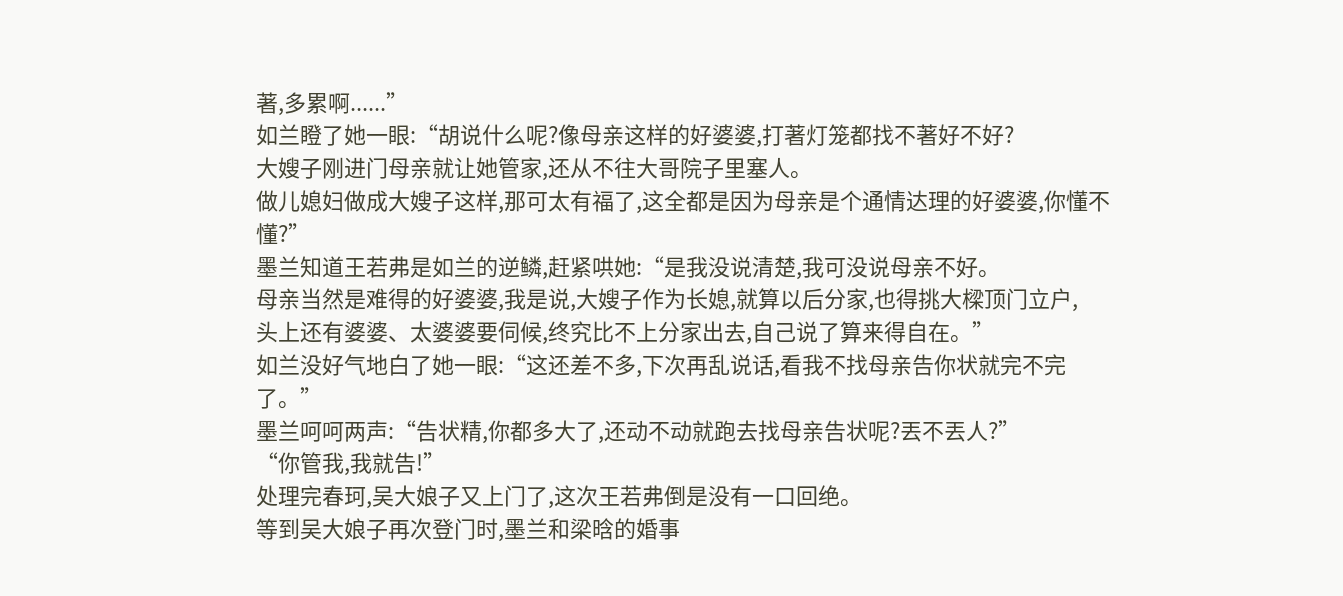著,多累啊......”
如兰瞪了她一眼:“胡说什么呢?像母亲这样的好婆婆,打著灯笼都找不著好不好?
大嫂子刚进门母亲就让她管家,还从不往大哥院子里塞人。
做儿媳妇做成大嫂子这样,那可太有福了,这全都是因为母亲是个通情达理的好婆婆,你懂不懂?”
墨兰知道王若弗是如兰的逆鳞,赶紧哄她:“是我没说清楚,我可没说母亲不好。
母亲当然是难得的好婆婆,我是说,大嫂子作为长媳,就算以后分家,也得挑大樑顶门立户,
头上还有婆婆、太婆婆要伺候,终究比不上分家出去,自己说了算来得自在。”
如兰没好气地白了她一眼:“这还差不多,下次再乱说话,看我不找母亲告你状就完不完了。”
墨兰呵呵两声:“告状精,你都多大了,还动不动就跑去找母亲告状呢?丟不丟人?”
“你管我,我就告!”
处理完春珂,吴大娘子又上门了,这次王若弗倒是没有一口回绝。
等到吴大娘子再次登门时,墨兰和梁晗的婚事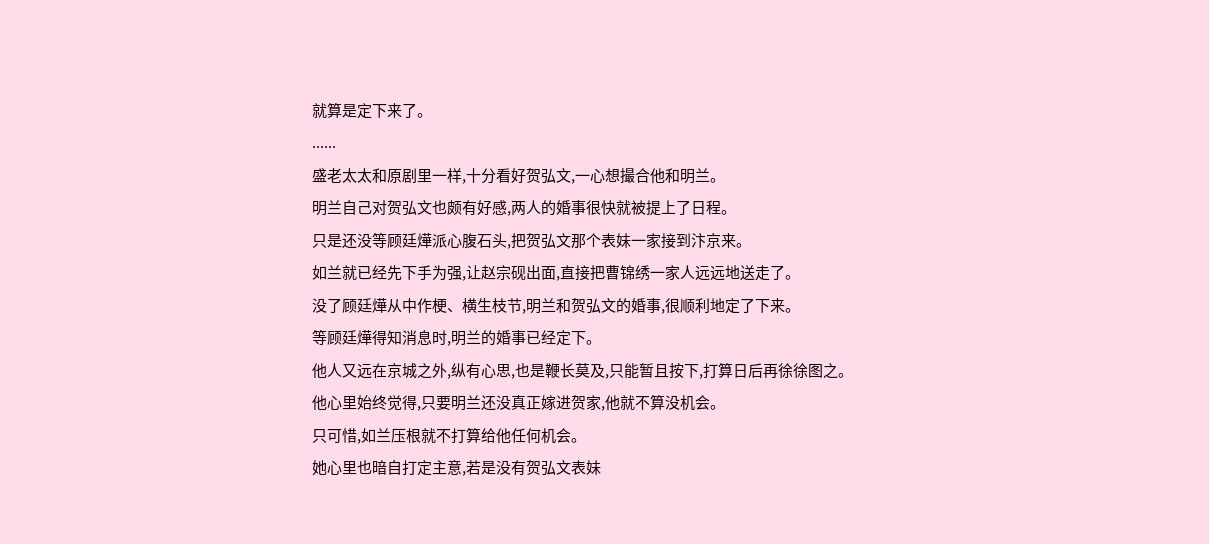就算是定下来了。
......
盛老太太和原剧里一样,十分看好贺弘文,一心想撮合他和明兰。
明兰自己对贺弘文也颇有好感,两人的婚事很快就被提上了日程。
只是还没等顾廷燁派心腹石头,把贺弘文那个表妹一家接到汴京来。
如兰就已经先下手为强,让赵宗砚出面,直接把曹锦绣一家人远远地送走了。
没了顾廷燁从中作梗、横生枝节,明兰和贺弘文的婚事,很顺利地定了下来。
等顾廷燁得知消息时,明兰的婚事已经定下。
他人又远在京城之外,纵有心思,也是鞭长莫及,只能暂且按下,打算日后再徐徐图之。
他心里始终觉得,只要明兰还没真正嫁进贺家,他就不算没机会。
只可惜,如兰压根就不打算给他任何机会。
她心里也暗自打定主意,若是没有贺弘文表妹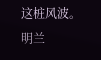这桩风波。
明兰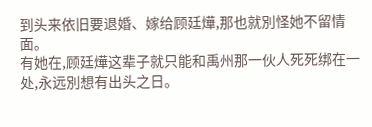到头来依旧要退婚、嫁给顾廷燁,那也就別怪她不留情面。
有她在,顾廷燁这辈子就只能和禹州那一伙人死死绑在一处,永远別想有出头之日。